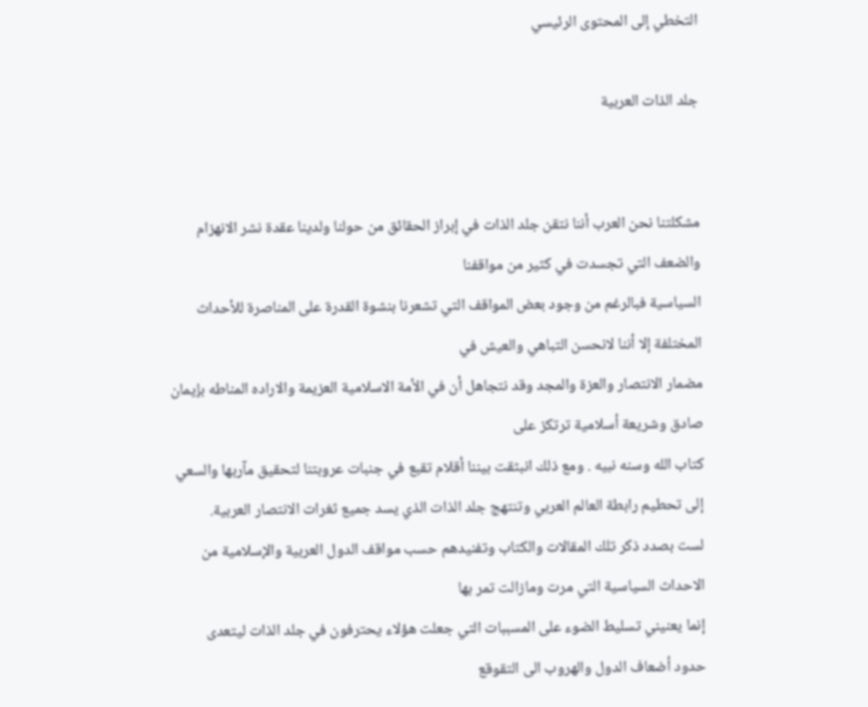التخطي إلى المحتوى الرئيسي

جلد الذات العربية


مشكلتنا نحن العرب أننا نتقن جلد الذات في إبراز الحقائق من حولنا ولدينا عقدة نشر الانهزام والضعف التي تجسدت في كثير من مواقفنا
السياسية فبالرغم من وجود بعض المواقف التي تشعرنا بنشوة القدرة على المناصرة للأحداث المختلفة إلا أننا لانحسن التباهي والعيش في
مضمار الانتصار والعزة والمجد وقد نتجاهل أن في الأمة الاسلامية العزيمة والاراده المناطه بإيمان صادق وشريعة أسلامية ترتكز على
كتاب الله وسنه نبيه . ومع ذلك انبثقت بيننا أقلام تقبع في جنبات عروبتنا لتحقيق مآربها والسعي إلى تحطيم رابطة العالم العربي وتنتهج جلد الذات الذي يسد جميع ثغرات الانتصار العربية.
لست بصدد ذكر تلك المقالات والكتاب وتفنيدهم حسب مواقف الدول العربية والإسلامية من الاحداث السياسية التي مرت ومازالت تمر بها
إنما يعنيني تسليط الضوء على المسببات التي جعلت هؤلاء يحترفون في جلد الذات ليتعدى حدود أضعاف الدول والهروب الى التقوقع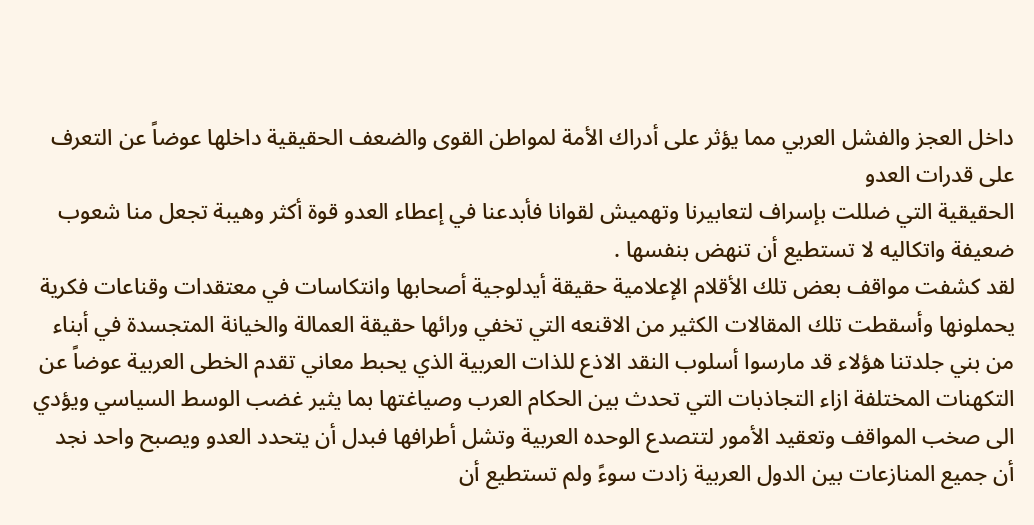داخل العجز والفشل العربي مما يؤثر على أدراك الأمة لمواطن القوى والضعف الحقيقية داخلها عوضاً عن التعرف على قدرات العدو
الحقيقية التي ضللت بإسراف لتعابيرنا وتهميش لقوانا فأبدعنا في إعطاء العدو قوة أكثر وهيبة تجعل منا شعوب ضعيفة واتكاليه لا تستطيع أن تنهض بنفسها .
لقد كشفت مواقف بعض تلك الأقلام الإعلامية حقيقة أيدلوجية أصحابها وانتكاسات في معتقدات وقناعات فكرية يحملونها وأسقطت تلك المقالات الكثير من الاقنعه التي تخفي ورائها حقيقة العمالة والخيانة المتجسدة في أبناء من بني جلدتنا هؤلاء قد مارسوا أسلوب النقد الاذع للذات العربية الذي يحبط معاني تقدم الخطى العربية عوضاً عن التكهنات المختلفة ازاء التجاذبات التي تحدث بين الحكام العرب وصياغتها بما يثير غضب الوسط السياسي ويؤدي الى صخب المواقف وتعقيد الأمور لتتصدع الوحده العربية وتشل أطرافها فبدل أن يتحدد العدو ويصبح واحد نجد أن جميع المنازعات بين الدول العربية زادت سوءً ولم تستطيع أن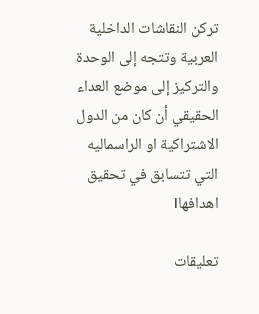تركن النقاشات الداخلية العربية وتتجه إلى الوحدة والتركيز إلى موضع العداء الحقيقي أن كان من الدول الاشتراكية او الراسماليه التي تتسابق في تحقيق اهدافها।

تعليقات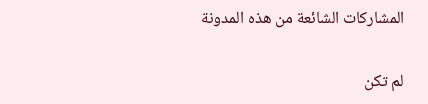المشاركات الشائعة من هذه المدونة

لم تكن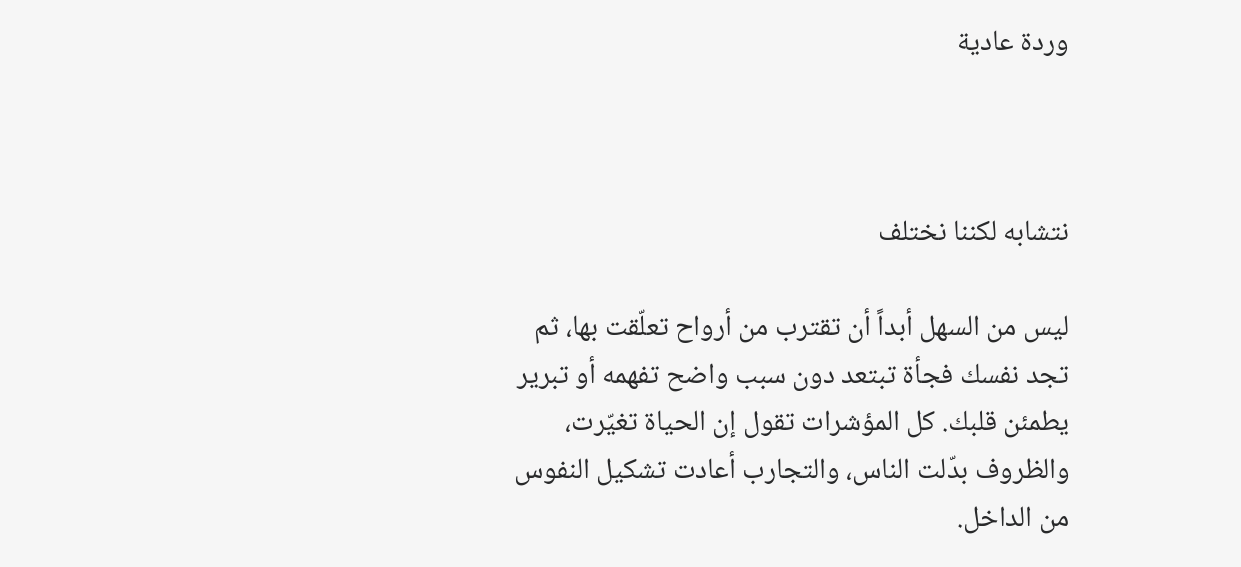وردة عادية



نتشابه لكننا نختلف

ليس من السهل أبداً أن تقترب من أرواح تعلّقت بها، ثم تجد نفسك فجأة تبتعد دون سبب واضح تفهمه أو تبرير يطمئن قلبك. كل المؤشرات تقول إن الحياة تغيّرت، والظروف بدّلت الناس، والتجارب أعادت تشكيل النفوس من الداخل.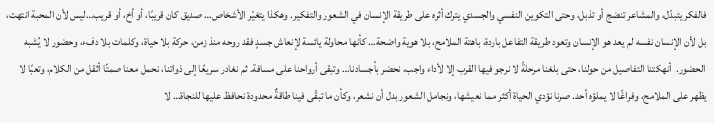فالفكر يتبدّل، والمشاعر تنضج أو تذبل، وحتى التكوين النفسي والجسدي يترك أثره على طريقة الإنسان في الشعور والتفكير. وهكذا يتغيّر الأشخاص… صديق كان قريبًا، أو أخ، أو قريب…ليس لأن المحبة انتهت، بل لأن الإنسان نفسه لم يعد هو الإنسان وتعود طريقة التفاعل باردة، باهتة الملامح، بلا هوية واضحة… كأنها محاولة يائسة لإنعاش جسدٍ فقد روحه منذ زمن، حركة بلا حياة، وكلمات بلا دفء، وحضور لا يُشبه الحضور.  أنهكتنا التفاصيل من حولنا، حتى بلغنا مرحلةً لا نرجو فيها القرب إلا لأداء واجب، نحضر بأجسادنا… وتبقى أرواحنا على مسافة. ثم نغادر سريعًا إلى ذواتنا، نحمل معنا صمتًا أثقل من الكلام، وتعبًا لا يظهر على الملامح، وفراغًا لا يملؤه أحد. صرنا نؤدي الحياة أكثر مما نعيشها، ونجامل الشعور بدل أن نشعر، وكأن ما تبقّى فينا طاقةٌ محدودة نحافظ عليها للنجاة… لا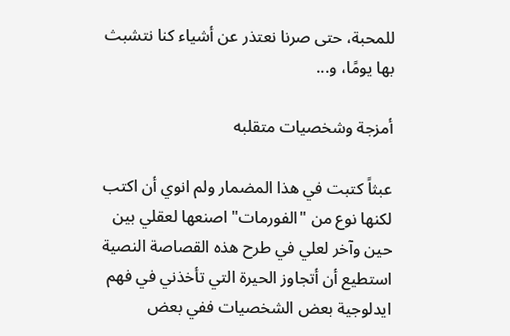للمحبة، حتى صرنا نعتذر عن أشياء كنا نتشبث بها يومًا، و...

أمزجة وشخصيات متقلبه

عبثاً كتبت في هذا المضمار ولم انوي أن اكتب لكنها نوع من "الفورمات" اصنعها لعقلي بين حين وآخر لعلي في طرح هذه القصاصة النصية استطيع أن أتجاوز الحيرة التي تأخذني في فهم ايدلوجية بعض الشخصيات ففي بعض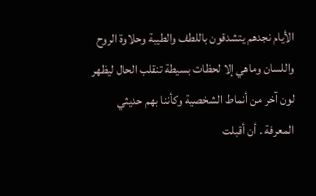الأيام نجدهم يتشدقون باللطف والطيبة وحلاوة الروح واللسان وماهي إلا لحظات بسيطة تنقلب الحال ليظهر لون آخر من أنماط الشخصية وكأننا بهم حديثي المعرفة . أن أقبلت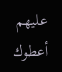عليهم أعطوك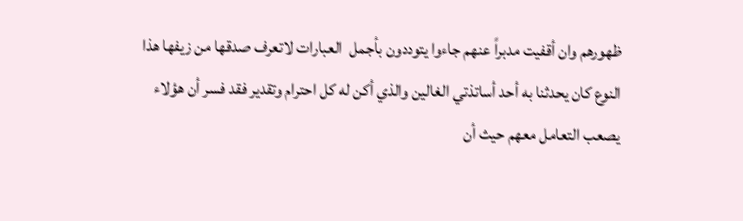ظهورهم وان أقفيت مدبراً عنهم جاءوا يتوددون بأجمل  العبارات لاتعرف صدقها من زيفها هذا النوع كان يحدثنا به أحد أساتذتي الغالين والذي أكن له كل احترام وتقدير فقد فسر أن هؤلاء يصعب التعامل معهم حيث أن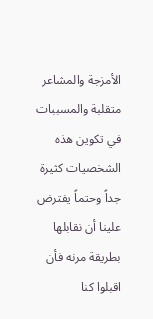الأمزجة والمشاعر متقلبة والمسببات في تكوين هذه الشخصيات كثيرة جداً وحتماً يفترض علينا أن نقابلها بطريقة مرنه فأن اقبلوا كنا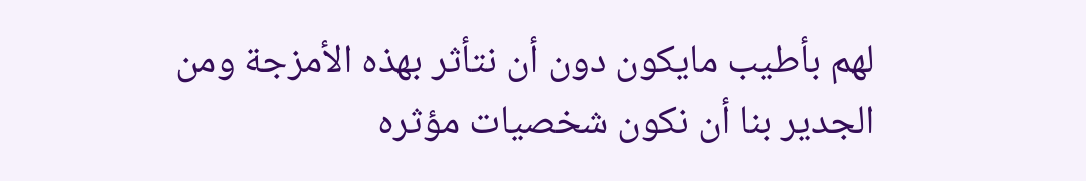لهم بأطيب مايكون دون أن نتأثر بهذه الأمزجة ومن الجدير بنا أن نكون شخصيات مؤثره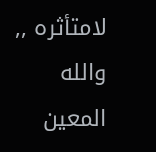لامتأثره ,, والله المعين